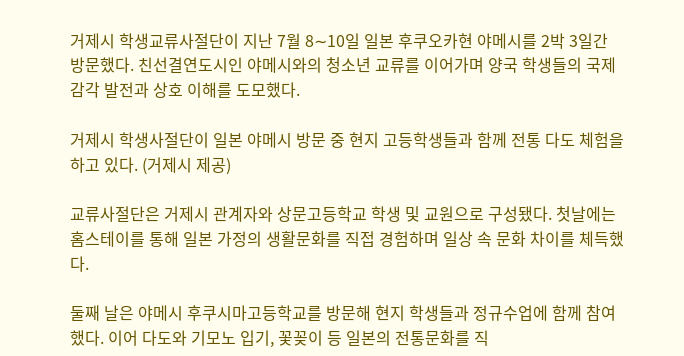거제시 학생교류사절단이 지난 7월 8∼10일 일본 후쿠오카현 야메시를 2박 3일간 방문했다. 친선결연도시인 야메시와의 청소년 교류를 이어가며 양국 학생들의 국제 감각 발전과 상호 이해를 도모했다.

거제시 학생사절단이 일본 야메시 방문 중 현지 고등학생들과 함께 전통 다도 체험을 하고 있다. (거제시 제공)

교류사절단은 거제시 관계자와 상문고등학교 학생 및 교원으로 구성됐다. 첫날에는 홈스테이를 통해 일본 가정의 생활문화를 직접 경험하며 일상 속 문화 차이를 체득했다.

둘째 날은 야메시 후쿠시마고등학교를 방문해 현지 학생들과 정규수업에 함께 참여했다. 이어 다도와 기모노 입기, 꽃꽂이 등 일본의 전통문화를 직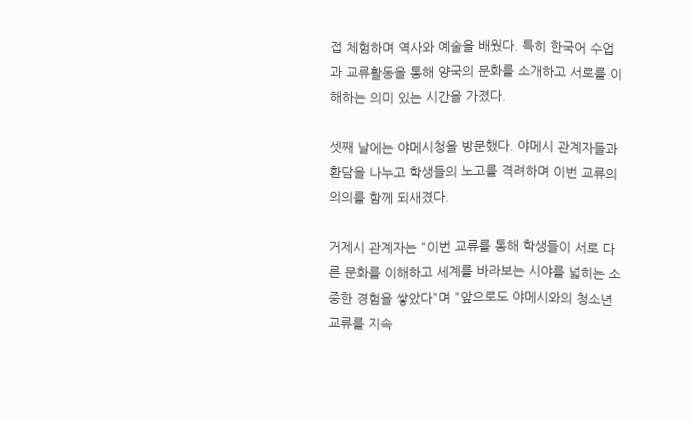접 체험하며 역사와 예술을 배웠다. 특히 한국어 수업과 교류활동을 통해 양국의 문화를 소개하고 서로를 이해하는 의미 있는 시간을 가졌다.

셋째 날에는 야메시청을 방문했다. 야메시 관계자들과 환담을 나누고 학생들의 노고를 격려하며 이번 교류의 의의를 함께 되새겼다.

거제시 관계자는 "이번 교류를 통해 학생들이 서로 다른 문화를 이해하고 세계를 바라보는 시야를 넓히는 소중한 경험을 쌓았다"며 "앞으로도 야메시와의 청소년 교류를 지속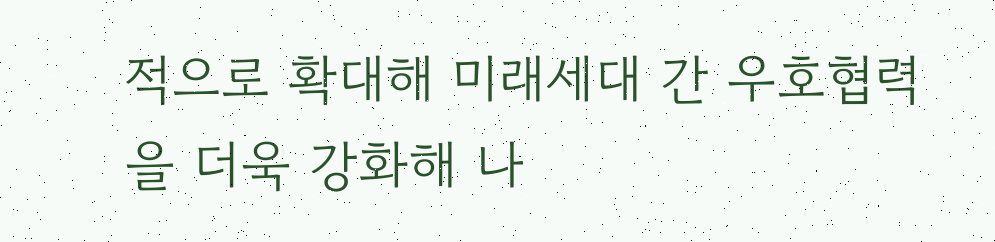적으로 확대해 미래세대 간 우호협력을 더욱 강화해 나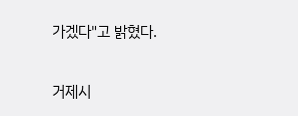가겠다"고 밝혔다.

거제시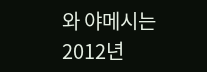와 야메시는 2012년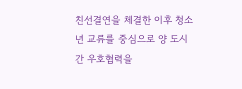친선결연을 체결한 이후 청소년 교류를 중심으로 양 도시 간 우호협력을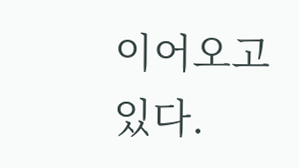이어오고 있다.